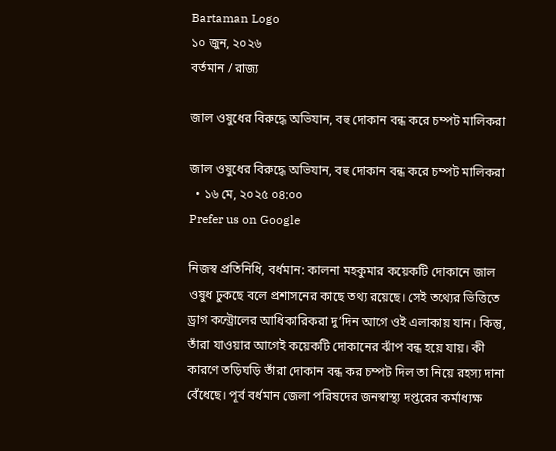Bartaman Logo
১০ জুন, ২০২৬
বর্তমান / রাজ্য

জাল ওষুধের বিরুদ্ধে অভিযান, বহু দোকান বন্ধ করে চম্পট মালিকরা

জাল ওষুধের বিরুদ্ধে অভিযান, বহু দোকান বন্ধ করে চম্পট মালিকরা
  • ১৬ মে, ২০২৫ ০৪:০০
Prefer us on Google

নিজস্ব প্রতিনিধি, বর্ধমান: কালনা মহকুমার কয়েকটি দোকানে জাল ওষুধ ঢুকছে বলে প্রশাসনের কাছে তথ্য রয়েছে। সেই তথ্যের ভিত্তিতে ড্রাগ কন্ট্রোলের আধিকারিকরা দু’দিন আগে ওই এলাকায় যান। কিন্তু, তাঁরা যাওয়ার আগেই কয়েকটি দোকানের ঝাঁপ বন্ধ হয়ে যায়। কী কারণে তড়িঘড়ি তাঁরা দোকান বন্ধ কর চম্পট দিল তা নিয়ে রহস্য দানা বেঁধেছে। পূর্ব বর্ধমান জেলা পরিষদের জনস্বাস্থ্য দপ্তরের কর্মাধ্যক্ষ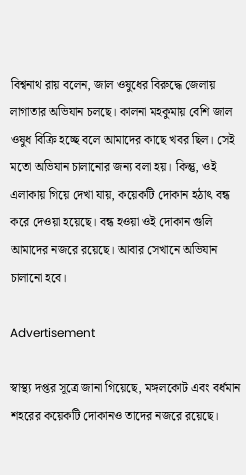বিশ্বনাথ রায় বলেন, জাল ওষুধের বিরুদ্ধে জেলায় লাগাতার অভিযান চলছে। কালনা মহকুমায় বেশি জাল ওষুধ বিক্রি হচ্ছে বলে আমাদের কাছে খবর ছিল। সেই মতো অভিযান চালানোর জন্য বলা হয়। কিন্তু, ওই এলাকায় গিয়ে দেখা যায়, কয়েকটি দোকান হঠাৎ বন্ধ করে দেওয়া হয়েছে। বন্ধ হওয়া ওই দোকান গুলি আমাদের নজরে রয়েছে। আবার সেখানে অভিযান চালানো হবে।

Advertisement

স্বাস্থ্য দপ্তর সূত্রে জানা গিয়েছে, মঙ্গলকোট এবং বর্ধমান শহরের কয়েকটি দোকানও তাদের নজরে রয়েছে।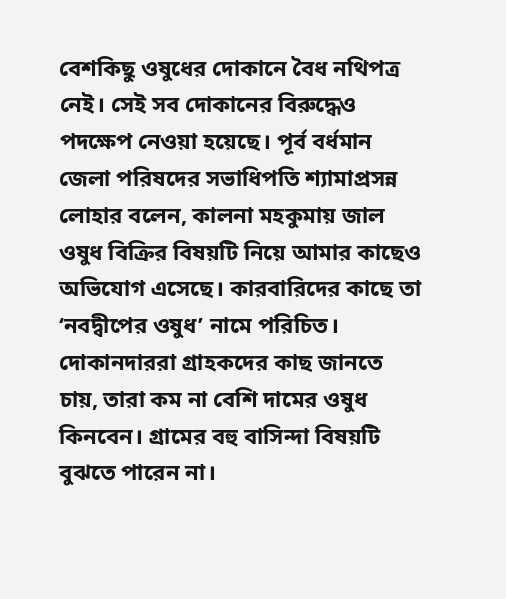বেশকিছু ওষুধের দোকানে বৈধ নথিপত্র নেই। সেই সব দোকানের বিরুদ্ধেও পদক্ষেপ নেওয়া হয়েছে। পূর্ব বর্ধমান জেলা পরিষদের সভাধিপতি শ্যামাপ্রসন্ন লোহার বলেন, কালনা মহকুমায় জাল ওষুধ বিক্রির বিষয়টি নিয়ে আমার কাছেও অভিযোগ এসেছে। কারবারিদের কাছে তা ‘নবদ্বীপের ওষুধ’ নামে পরিচিত। দোকানদাররা গ্রাহকদের কাছ জানতে চায়, তারা কম না বেশি দামের ওষুধ কিনবেন। গ্রামের বহু বাসিন্দা বিষয়টি বুঝতে পারেন না।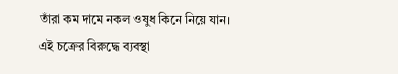তাঁরা কম দামে নকল ওষুধ কিনে নিয়ে যান। এই চক্রের বিরুদ্ধে ব্যবস্থা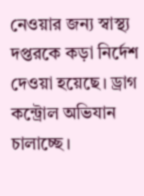নেওয়ার জন্য স্বাস্থ্য দপ্তরকে কড়া নির্দেশ দেওয়া হয়েছে। ড্রাগ কন্ট্রোল অভিযান চালাচ্ছে।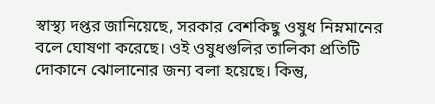স্বাস্থ্য দপ্তর জানিয়েছে, সরকার বেশকিছু ওষুধ নিম্নমানের বলে ঘোষণা করেছে। ওই ওষুধগুলির তালিকা প্রতিটি দোকানে ঝোলানোর জন্য বলা হয়েছে। কিন্তু,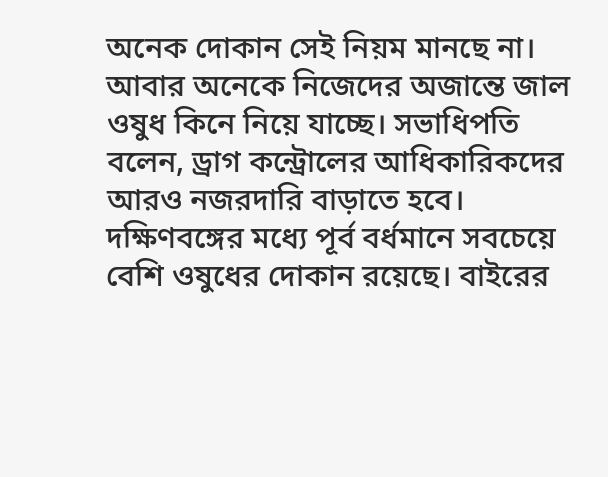অনেক দোকান সেই নিয়ম মানছে না। আবার অনেকে নিজেদের অজান্তে জাল ওষুধ কিনে নিয়ে যাচ্ছে। সভাধিপতি বলেন, ড্রাগ কন্ট্রোলের আধিকারিকদের আরও নজরদারি বাড়াতে হবে। দক্ষিণবঙ্গের মধ্যে পূর্ব বর্ধমানে সবচেয়ে বেশি ওষুধের দোকান রয়েছে। বাইরের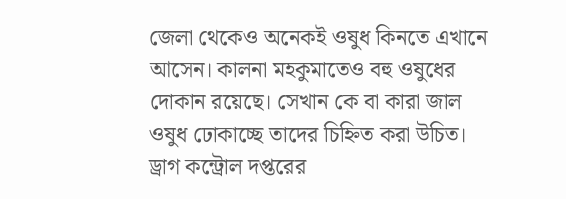জেলা থেকেও অনেকই ওষুধ কিনতে এখানে আসেন। কালনা মহকুমাতেও বহু ওষুধের দোকান রয়েছে। সেখান কে বা কারা জাল ওষুধ ঢোকাচ্ছে তাদের চিহ্নিত করা উচিত।
ড্রাগ কন্ট্রোল দপ্তরের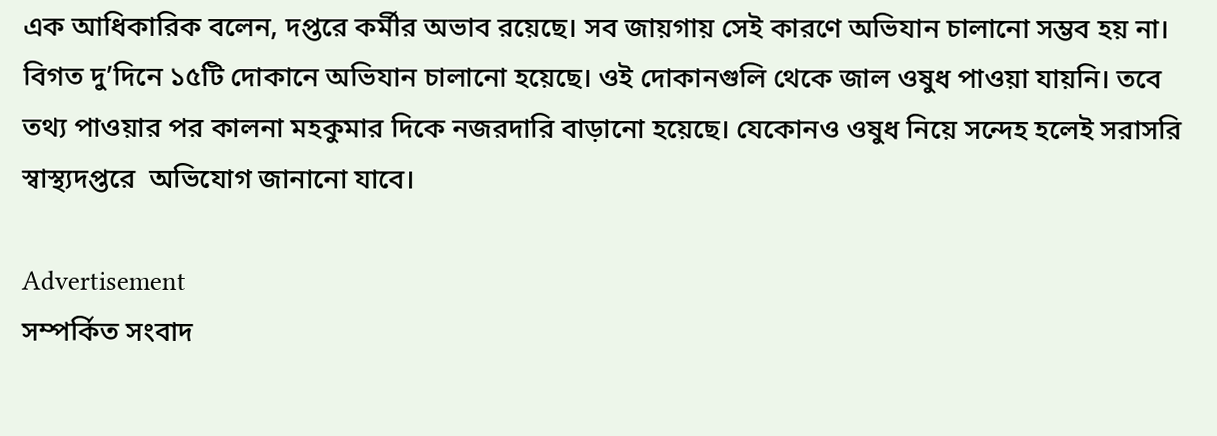এক আধিকারিক বলেন, দপ্তরে কর্মীর অভাব রয়েছে। সব জায়গায় সেই কারণে অভিযান চালানো সম্ভব হয় না। বিগত দু’দিনে ১৫টি দোকানে অভিযান চালানো হয়েছে। ওই দোকানগুলি থেকে জাল ওষুধ পাওয়া যায়নি। তবে তথ্য পাওয়ার পর কালনা মহকুমার দিকে নজরদারি বাড়ানো হয়েছে। যেকোনও ওষুধ নিয়ে সন্দেহ হলেই সরাসরি স্বাস্থ্যদপ্তরে  অভিযোগ জানানো যাবে।

Advertisement
সম্পর্কিত সংবাদ